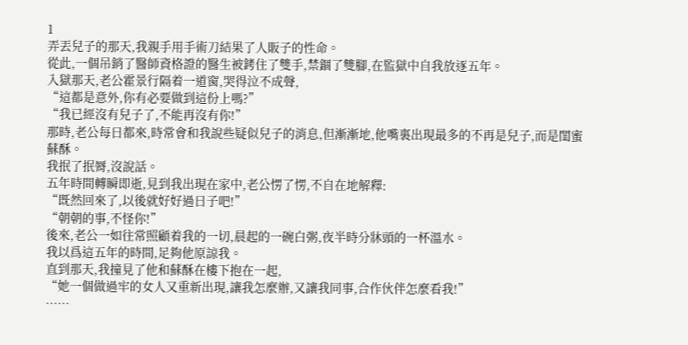1
弄丟兒子的那天,我親手用手術刀結果了人販子的性命。
從此,一個吊銷了醫師資格證的醫生被銬住了雙手,禁錮了雙腳,在監獄中自我放逐五年。
入獄那天,老公霍景行隔着一道窗,哭得泣不成聲,
“這都是意外,你有必要做到這份上嗎?”
“我已經沒有兒子了,不能再沒有你!”
那時,老公每日都來,時常會和我說些疑似兒子的消息,但漸漸地,他嘴裏出現最多的不再是兒子,而是閨蜜蘇酥。
我抿了抿脣,沒說話。
五年時間轉瞬即逝,見到我出現在家中,老公愣了愣,不自在地解釋:
“既然回來了,以後就好好過日子吧!”
“朝朝的事,不怪你!”
後來,老公一如往常照顧着我的一切,晨起的一碗白粥,夜半時分牀頭的一杯溫水。
我以爲這五年的時間,足夠他原諒我。
直到那天,我撞見了他和蘇酥在樓下抱在一起,
“她一個做過牢的女人又重新出現,讓我怎麼辦,又讓我同事,合作伙伴怎麼看我!”
……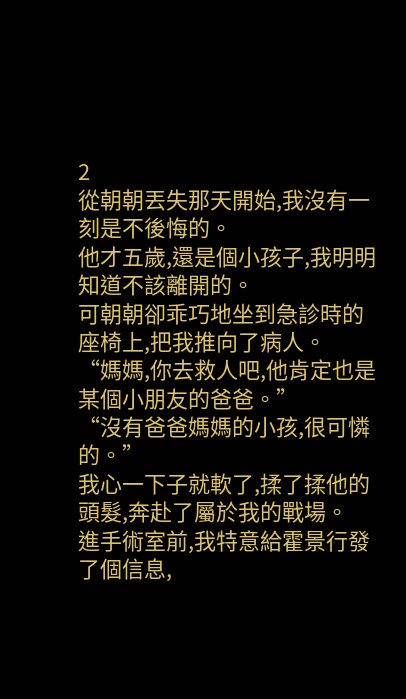2
從朝朝丟失那天開始,我沒有一刻是不後悔的。
他才五歲,還是個小孩子,我明明知道不該離開的。
可朝朝卻乖巧地坐到急診時的座椅上,把我推向了病人。
“媽媽,你去救人吧,他肯定也是某個小朋友的爸爸。”
“沒有爸爸媽媽的小孩,很可憐的。”
我心一下子就軟了,揉了揉他的頭髮,奔赴了屬於我的戰場。
進手術室前,我特意給霍景行發了個信息,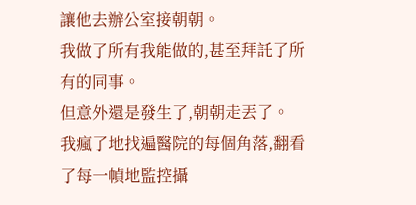讓他去辦公室接朝朝。
我做了所有我能做的,甚至拜託了所有的同事。
但意外還是發生了,朝朝走丟了。
我瘋了地找遍醫院的每個角落,翻看了每一幀地監控攝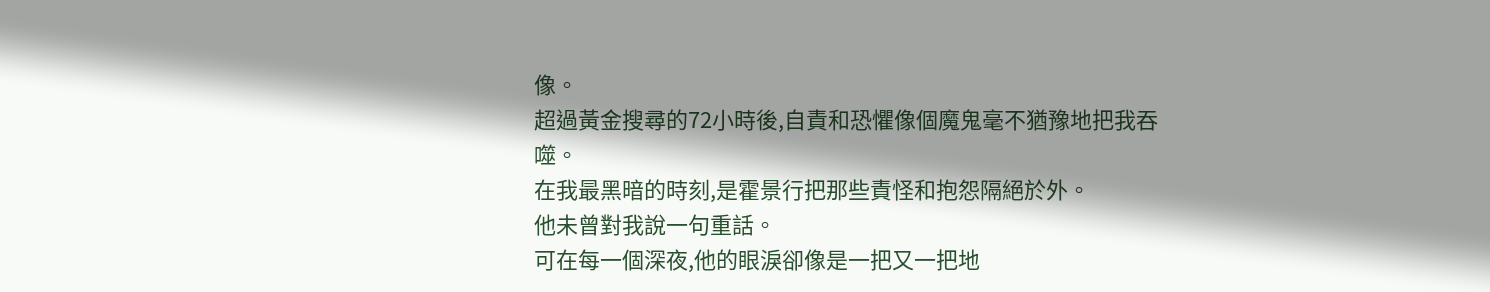像。
超過黃金搜尋的72小時後,自責和恐懼像個魔鬼毫不猶豫地把我吞噬。
在我最黑暗的時刻,是霍景行把那些責怪和抱怨隔絕於外。
他未曾對我說一句重話。
可在每一個深夜,他的眼淚卻像是一把又一把地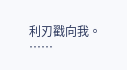利刃戳向我。
……